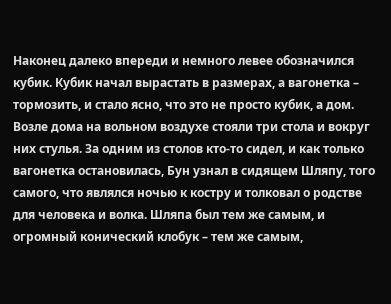Наконец далеко впереди и немного левее обозначился кубик. Кубик начал вырастать в размерах, а вагонетка – тормозить, и стало ясно, что это не просто кубик, а дом. Возле дома на вольном воздухе стояли три стола и вокруг них стулья. За одним из столов кто-то сидел, и как только вагонетка остановилась, Бун узнал в сидящем Шляпу, того самого, что являлся ночью к костру и толковал о родстве для человека и волка. Шляпа был тем же самым, и огромный конический клобук – тем же самым,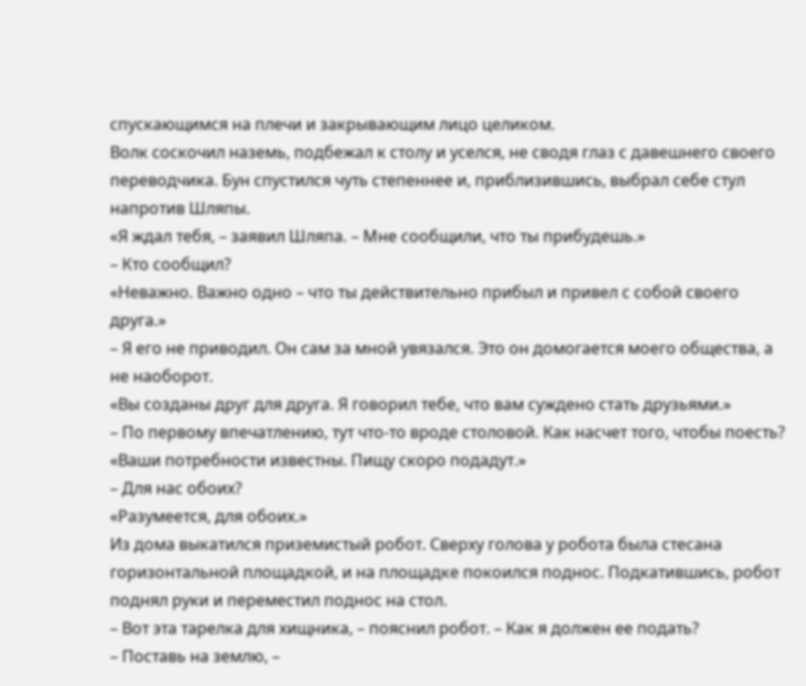спускающимся на плечи и закрывающим лицо целиком.
Волк соскочил наземь, подбежал к столу и уселся, не сводя глаз с давешнего своего переводчика. Бун спустился чуть степеннее и, приблизившись, выбрал себе стул напротив Шляпы.
«Я ждал тебя, – заявил Шляпа. – Мне сообщили, что ты прибудешь.»
– Кто сообщил?
«Неважно. Важно одно – что ты действительно прибыл и привел с собой своего друга.»
– Я его не приводил. Он сам за мной увязался. Это он домогается моего общества, а не наоборот.
«Вы созданы друг для друга. Я говорил тебе, что вам суждено стать друзьями.»
– По первому впечатлению, тут что-то вроде столовой. Как насчет того, чтобы поесть?
«Ваши потребности известны. Пищу скоро подадут.»
– Для нас обоих?
«Разумеется, для обоих.»
Из дома выкатился приземистый робот. Сверху голова у робота была стесана горизонтальной площадкой, и на площадке покоился поднос. Подкатившись, робот поднял руки и переместил поднос на стол.
– Вот эта тарелка для хищника, – пояснил робот. – Как я должен ее подать?
– Поставь на землю, –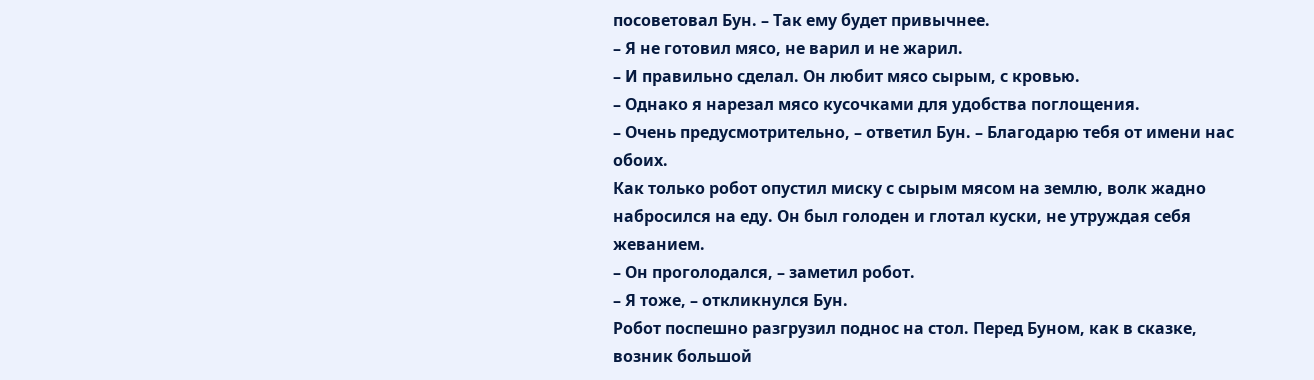посоветовал Бун. – Так ему будет привычнее.
– Я не готовил мясо, не варил и не жарил.
– И правильно сделал. Он любит мясо сырым, с кровью.
– Однако я нарезал мясо кусочками для удобства поглощения.
– Очень предусмотрительно, – ответил Бун. – Благодарю тебя от имени нас обоих.
Как только робот опустил миску с сырым мясом на землю, волк жадно набросился на еду. Он был голоден и глотал куски, не утруждая себя жеванием.
– Он проголодался, – заметил робот.
– Я тоже, – откликнулся Бун.
Робот поспешно разгрузил поднос на стол. Перед Буном, как в сказке, возник большой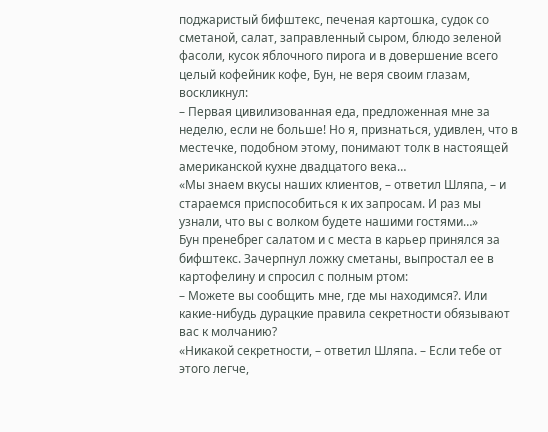поджаристый бифштекс, печеная картошка, судок со сметаной, салат, заправленный сыром, блюдо зеленой фасоли, кусок яблочного пирога и в довершение всего целый кофейник кофе, Бун, не веря своим глазам, воскликнул:
– Первая цивилизованная еда, предложенная мне за неделю, если не больше! Но я, признаться, удивлен, что в местечке, подобном этому, понимают толк в настоящей американской кухне двадцатого века…
«Мы знаем вкусы наших клиентов, – ответил Шляпа, – и стараемся приспособиться к их запросам. И раз мы узнали, что вы с волком будете нашими гостями…»
Бун пренебрег салатом и с места в карьер принялся за бифштекс. Зачерпнул ложку сметаны, выпростал ее в картофелину и спросил с полным ртом:
– Можете вы сообщить мне, где мы находимся?. Или какие-нибудь дурацкие правила секретности обязывают вас к молчанию?
«Никакой секретности, – ответил Шляпа. – Если тебе от этого легче,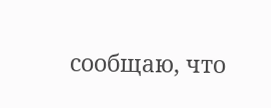сообщаю, что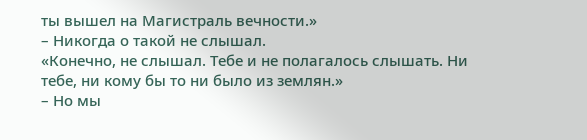ты вышел на Магистраль вечности.»
– Никогда о такой не слышал.
«Конечно, не слышал. Тебе и не полагалось слышать. Ни тебе, ни кому бы то ни было из землян.»
– Но мы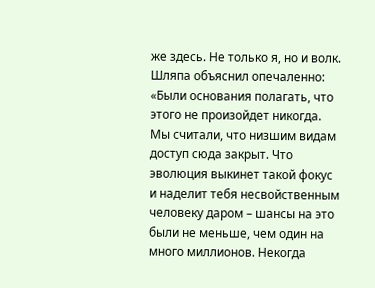же здесь. Не только я, но и волк.
Шляпа объяснил опечаленно:
«Были основания полагать, что этого не произойдет никогда. Мы считали, что низшим видам доступ сюда закрыт. Что эволюция выкинет такой фокус и наделит тебя несвойственным человеку даром – шансы на это были не меньше, чем один на много миллионов. Некогда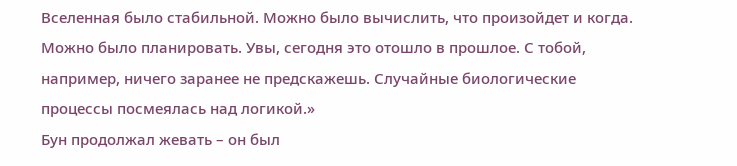Вселенная было стабильной. Можно было вычислить, что произойдет и когда. Можно было планировать. Увы, сегодня это отошло в прошлое. С тобой, например, ничего заранее не предскажешь. Случайные биологические процессы посмеялась над логикой.»
Бун продолжал жевать – он был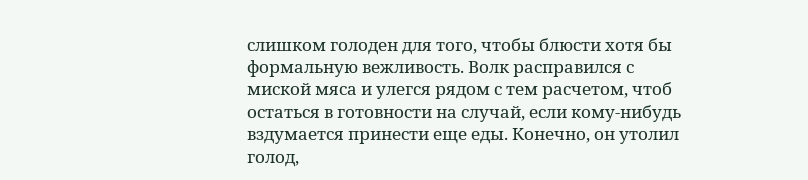слишком голоден для того, чтобы блюсти хотя бы формальную вежливость. Волк расправился с миской мяса и улегся рядом с тем расчетом, чтоб остаться в готовности на случай, если кому-нибудь вздумается принести еще еды. Конечно, он утолил голод,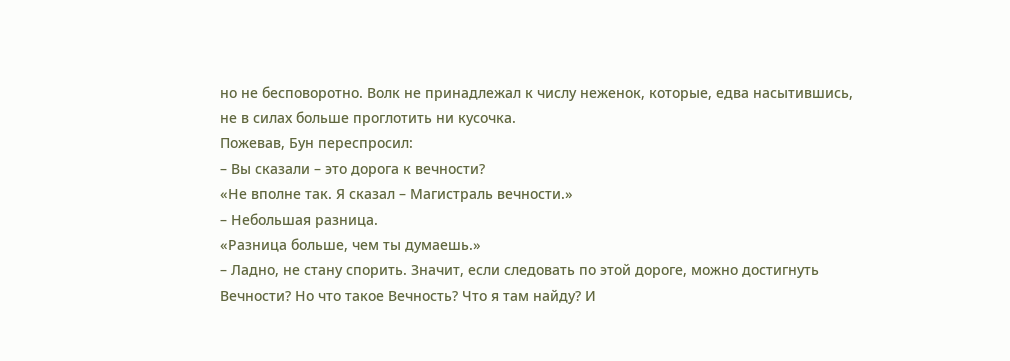но не бесповоротно. Волк не принадлежал к числу неженок, которые, едва насытившись, не в силах больше проглотить ни кусочка.
Пожевав, Бун переспросил:
– Вы сказали – это дорога к вечности?
«Не вполне так. Я сказал – Магистраль вечности.»
– Небольшая разница.
«Разница больше, чем ты думаешь.»
– Ладно, не стану спорить. Значит, если следовать по этой дороге, можно достигнуть Вечности? Но что такое Вечность? Что я там найду? И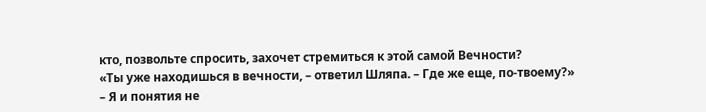кто, позвольте спросить, захочет стремиться к этой самой Вечности?
«Ты уже находишься в вечности, – ответил Шляпа. – Где же еще, по-твоему?»
– Я и понятия не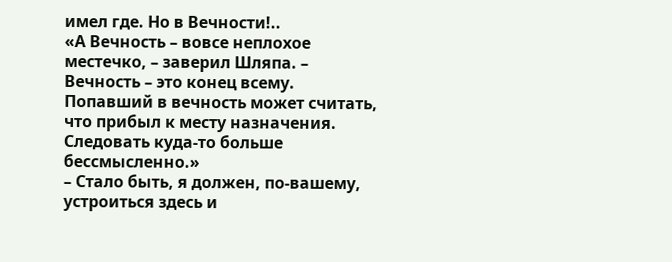имел где. Но в Вечности!..
«А Вечность – вовсе неплохое местечко, – заверил Шляпа. – Вечность – это конец всему. Попавший в вечность может считать, что прибыл к месту назначения. Следовать куда-то больше бессмысленно.»
– Стало быть, я должен, по-вашему, устроиться здесь и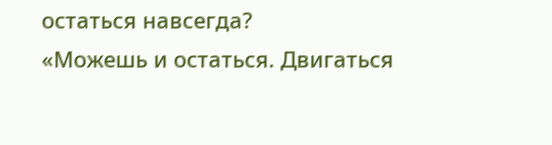остаться навсегда?
«Можешь и остаться. Двигаться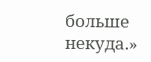больше некуда.»